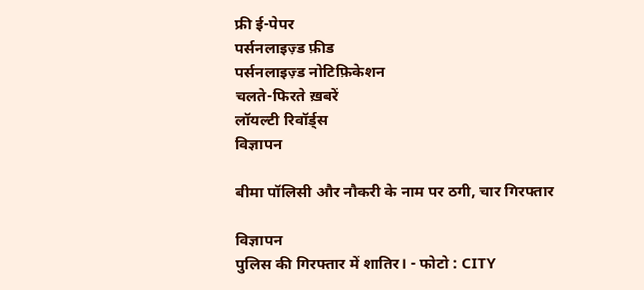फ्री ई-पेपर
पर्सनलाइज़्ड फ़ीड
पर्सनलाइज़्ड नोटिफ़िकेशन
चलते-फिरते ख़बरें
लॉयल्टी रिवॉर्ड्स
विज्ञापन

बीमा पॉलिसी और नौकरी के नाम पर ठगी, चार गिरफ्तार

विज्ञापन
पुलिस की गिरफ्तार में शातिर। - फोटो : CITY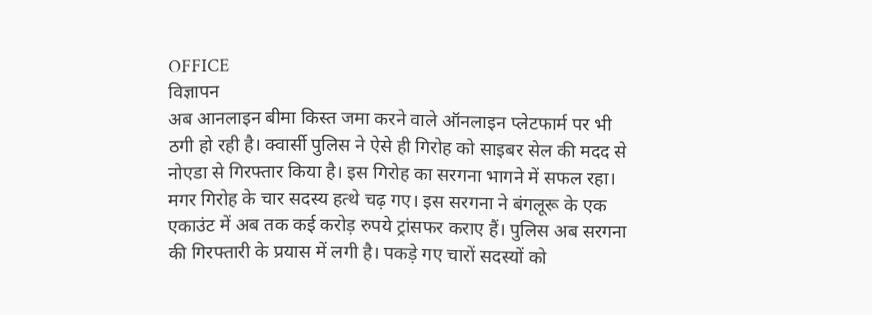OFFICE
विज्ञापन
अब आनलाइन बीमा किस्त जमा करने वाले ऑनलाइन प्लेटफार्म पर भी ठगी हो रही है। क्वार्सी पुलिस ने ऐसे ही गिरोह को साइबर सेल की मदद से नोएडा से गिरफ्तार किया है। इस गिरोह का सरगना भागने में सफल रहा। मगर गिरोह के चार सदस्य हत्थे चढ़ गए। इस सरगना ने बंगलूरू के एक एकाउंट में अब तक कई करोड़ रुपये ट्रांसफर कराए हैं। पुलिस अब सरगना की गिरफ्तारी के प्रयास में लगी है। पकड़े गए चारों सदस्यों को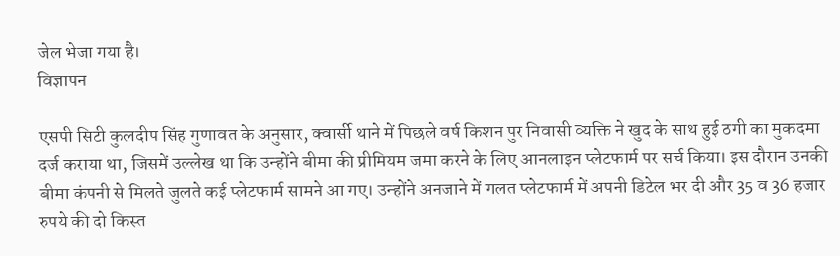जेल भेजा गया है।
विज्ञापन

एसपी सिटी कुलदीप सिंह गुणावत के अनुसार, क्वार्सी थाने में पिछले वर्ष किशन पुर निवासी व्यक्ति ने खुद के साथ हुई ठगी का मुकदमा दर्ज कराया था, जिसमें उल्लेख था कि उन्होंने बीमा की प्रीमियम जमा करने के लिए आनलाइन प्लेटफार्म पर सर्च किया। इस दौरान उनकी बीमा कंपनी से मिलते जुलते कई प्लेटफार्म सामने आ गए। उन्होंने अनजाने में गलत प्लेटफार्म में अपनी डिटेल भर दी और 35 व 36 हजार रुपये की दो किस्त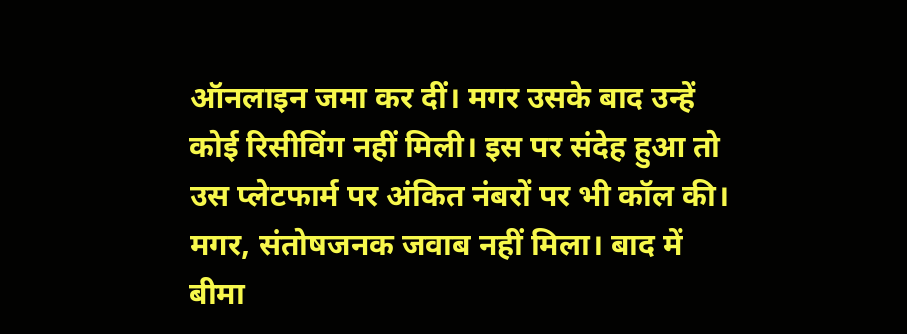ऑनलाइन जमा कर दीं। मगर उसके बाद उन्हें कोई रिसीविंग नहीं मिली। इस पर संदेह हुआ तो उस प्लेटफार्म पर अंकित नंबरों पर भी कॉल की। मगर, संतोषजनक जवाब नहीं मिला। बाद में बीमा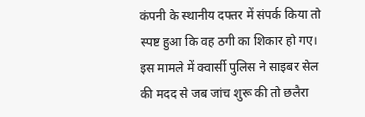कंपनी के स्थानीय दफ्तर में संपर्क किया तो स्पष्ट हुआ कि वह ठगी का शिकार हो गए। इस मामले में क्वार्सी पुलिस ने साइबर सेल की मदद से जब जांच शुरू की तो छलैरा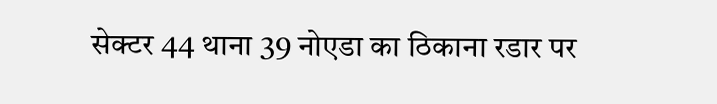सेक्टर 44 थाना 39 नोएडा का ठिकाना रडार पर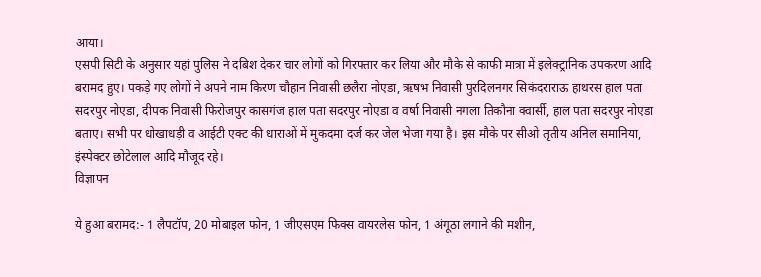आया।
एसपी सिटी के अनुसार यहां पुलिस ने दबिश देकर चार लोगों को गिरफ्तार कर लिया और मौके से काफी मात्रा में इलेक्ट्रानिक उपकरण आदि बरामद हुए। पकड़े गए लोगों ने अपने नाम किरण चौहान निवासी छलैरा नोएडा, ऋषभ निवासी पुरदिलनगर सिकंदराराऊ हाथरस हाल पता सदरपुर नोएडा, दीपक निवासी फिरोजपुर कासगंज हाल पता सदरपुर नोएडा व वर्षा निवासी नगला तिकौना क्वार्सी, हाल पता सदरपुर नोएडा बताए। सभी पर धोखाधड़ी व आईटी एक्ट की धाराओं में मुकदमा दर्ज कर जेल भेजा गया है। इस मौके पर सीओ तृतीय अनिल समानिया, इंस्पेक्टर छोटेलाल आदि मौजूद रहे।
विज्ञापन

ये हुआ बरामद:- 1 लैपटॉप, 20 मोबाइल फोन, 1 जीएसएम फिक्स वायरलेस फोन, 1 अंगूठा लगाने की मशीन,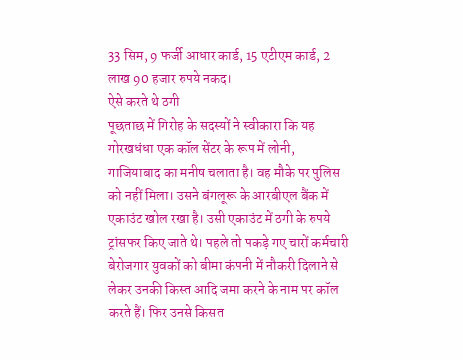33 सिम, 9 फर्जी आधार कार्ड, 15 एटीएम कार्ड, 2 लाख 90 हजार रुपये नकद।
ऐसे करते थे ठगी
पूछताछ में गिरोह के सदस्यों ने स्वीकारा कि यह गोरखधंधा एक कॉल सेंटर के रूप में लोनी, गाजियाबाद का मनीष चलाता है। वह मौके पर पुलिस को नहीं मिला। उसने बंगलूरू के आरबीएल बैंक में एकाउंट खोल रखा है। उसी एकाउंट में ठगी के रुपये ट्रांसफर किए जाते थे। पहले तो पकड़े गए चारों कर्मचारी बेरोजगार युवकों को बीमा कंपनी में नौकरी दिलाने से लेकर उनकी किस्त आदि जमा करने के नाम पर कॉल करते हैं। फिर उनसे किसत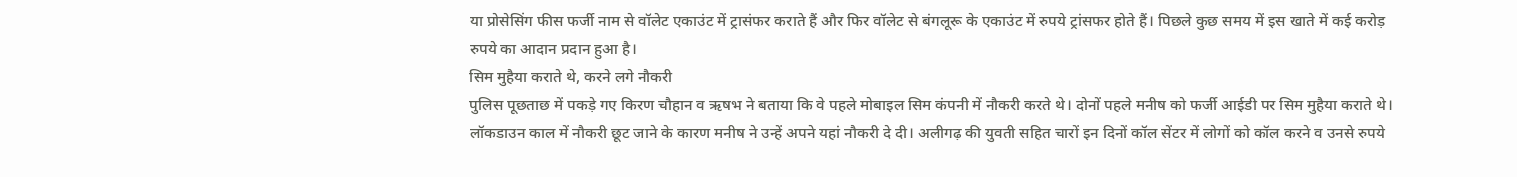या प्रोसेसिंग फीस फर्जी नाम से वॉलेट एकाउंट में ट्रासंफर कराते हैं और फिर वॉलेट से बंगलूरू के एकाउंट में रुपये ट्रांसफर होते हैं। पिछले कुछ समय में इस खाते में कई करोड़ रुपये का आदान प्रदान हुआ है।
सिम मुहैया कराते थे, करने लगे नौकरी
पुलिस पूछताछ में पकड़े गए किरण चौहान व ऋषभ ने बताया कि वे पहले मोबाइल सिम कंपनी में नौकरी करते थे। दोनों पहले मनीष को फर्जी आईडी पर सिम मुहैया कराते थे। लॉकडाउन काल में नौकरी छूट जाने के कारण मनीष ने उन्हें अपने यहां नौकरी दे दी। अलीगढ़ की युवती सहित चारों इन दिनों कॉल सेंटर में लोगों को कॉल करने व उनसे रुपये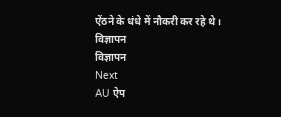ऐंठने के धंधे में नौकरी कर रहे थे।
विज्ञापन
विज्ञापन
Next
AU ऐप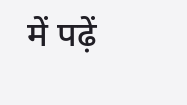में पढ़ें